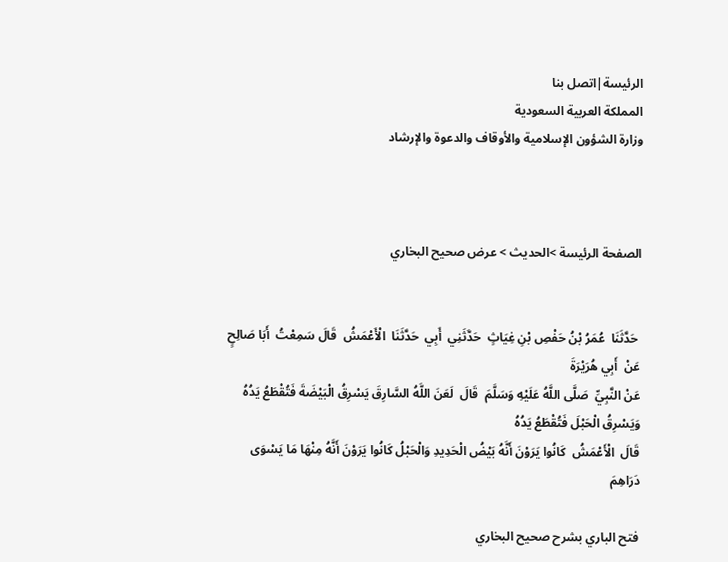الرئيسة|اتصل بنا
المملكة العربية السعودية
وزارة الشؤون الإسلامية والأوقاف والدعوة والإرشاد



الصفحة الرئيسة >الحديث > عرض صحيح البخاري


 حَدَّثَنَا  عُمَرُ بْنُ حَفْصِ بْنِ غِيَاثٍ  حَدَّثَنِي  أَبِي  حَدَّثَنَا  الْأَعْمَشُ  قَالَ سَمِعْتُ  أَبَا صَالِحٍ  عَنْ  أَبِي هُرَيْرَةَ
عَنْ النَّبِيِّ  صَلَّى اللَّهُ عَلَيْهِ وَسَلَّمَ  قَالَ  لَعَنَ اللَّهُ السَّارِقَ يَسْرِقُ الْبَيْضَةَ فَتُقْطَعُ يَدُهُ وَيَسْرِقُ الْحَبْلَ فَتُقْطَعُ يَدُهُ
قَالَ  الْأَعْمَشُ  كَانُوا يَرَوْنَ أَنَّهُ بَيْضُ الْحَدِيدِ وَالْحَبْلُ كَانُوا يَرَوْنَ أَنَّهُ مِنْهَا مَا يَسْوَى دَرَاهِمَ

فتح الباري بشرح صحيح البخاري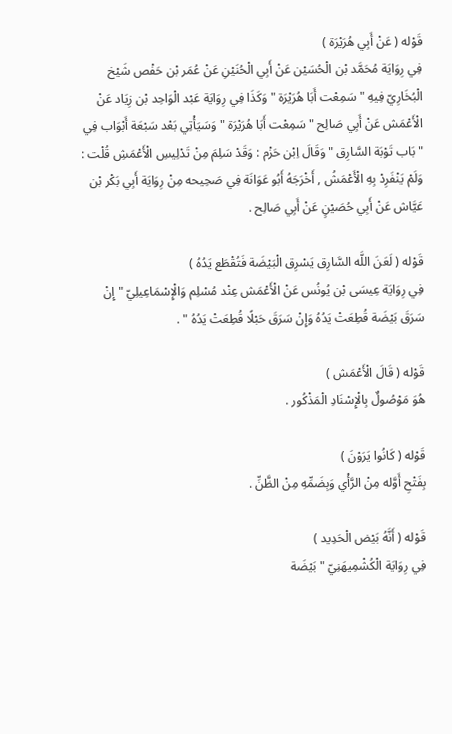قَوْله ( عَنْ أَبِي هُرَيْرَة )
فِي رِوَايَة مُحَمَّد بْن الْحُسَيْن عَنْ أَبِي الْحُنَيْنِ عَنْ عُمَر بْن حَفْص شَيْخ الْبُخَارِيّ فِيهِ " سَمِعْت أَبَا هُرَيْرَة " وَكَذَا فِي رِوَايَة عَبْد الْوَاحِد بْن زِيَاد عَنْ الْأَعْمَش عَنْ أَبِي صَالِح " سَمِعْت أَبَا هُرَيْرَة " وَسَيَأْتِي بَعْد سَبْعَة أَبْوَاب فِي " بَاب تَوْبَة السَّارِق " وَقَالَ اِبْن حَزْم : وَقَدْ سَلِمَ مِنْ تَدْلِيسِ الْأَعْمَشِ قُلْت : وَلَمْ يَنْفَرِدْ بِهِ الْأَعْمَشُ , أَخْرَجَهُ أَبُو عَوَانَة فِي صَحِيحه مِنْ رِوَايَة أَبِي بَكْر بْن عَيَّاش عَنْ أَبِي حُصَيْنٍ عَنْ أَبِي صَالِح .

قَوْله ( لَعَنَ اللَّه السَّارِق يَسْرِق الْبَيْضَة فَتُقْطَع يَدُهُ )
فِي رِوَايَة عِيسَى بْن يُونُس عَنْ الْأَعْمَش عِنْد مُسْلِم وَالْإِسْمَاعِيلِيّ " إِنْ سَرَقَ بَيْضَة قُطِعَتْ يَدُهُ وَإِنْ سَرَقَ حَبْلًا قُطِعَتْ يَدُهُ " .

قَوْله ( قَالَ الْأَعْمَش )
هُوَ مَوْصُولٌ بِالْإِسْنَادِ الْمَذْكُور .

قَوْله ( كَانُوا يَرَوْنَ )
بِفَتْحِ أَوَّله مِنْ الرَّأْي وَبِضَمِّهِ مِنْ الظَّنِّ .

قَوْله ( أَنَّهُ بَيْض الْحَدِيد )
فِي رِوَايَة الْكُشْمِيهَنِيّ " بَيْضَة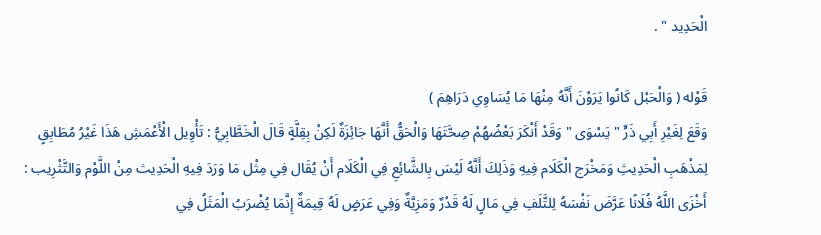الْحَدِيد " .

قَوْله ( وَالْحَبْل كَانُوا يَرَوْنَ أَنَّهُ مِنْهَا مَا يُسَاوِي دَرَاهِمَ )
وَقَعَ لِغَيْرِ أَبِي ذَرٍّ " يَسْوَى " وَقَدْ أَنْكَرَ بَعْضُهُمْ صِحَّتَهَا وَالْحَقُّ أَنَّهَا جَائِزَةٌ لَكِنْ بِقِلَّةٍ قَالَ الْخَطَّابِيُّ : تَأْوِيل الْأَعْمَشِ هَذَا غَيْرُ مُطَابِقٍ لِمَذْهَبِ الْحَدِيثِ وَمَخْرَج الْكَلَام فِيهِ وَذَلِكَ أَنَّهُ لَيْسَ بِالشَّائِعِ فِي الْكَلَام أَنْ يُقَال فِي مِثْل مَا وَرَدَ فِيهِ الْحَدِيث مِنْ اللَّوْم وَالتَّثْرِيب : أَخْزَى اللَّهُ فُلَانًا عَرَّضَ نَفْسَهُ لِلتَّلَفِ فِي مَالٍ لَهُ قَدْرٌ وَمَزِيَّةٌ وَفِي عَرَضٍ لَهُ قِيمَةٌ إِنَّمَا يُضْرَبُ الْمَثَلُ فِي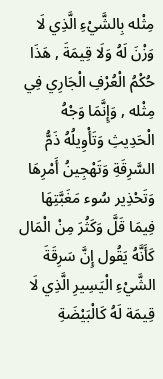مِثْله بِالشَّيْءِ الَّذِي لَا وَزْنَ لَهُ وَلَا قِيمَةَ , هَذَا حُكْمُ الْعُرْفِ الْجَارِي فِي مِثْله , وَإِنَّمَا وَجْهُ الْحَدِيثِ وَتَأْوِيلُهُ ذَمُّ السَّرِقَةِ وَتَهْجِينُ أَمْرِهَا وَتَحْذِير سُوء مَغَبَّتِهَا فِيمَا قَلَّ وَكَثُرَ مِنْ الْمَال كَأَنَّهُ يَقُول إِنَّ سَرِقَةَ الشَّيْءِ الْيَسِيرِ الَّذِي لَا قِيمَة لَهُ كَالْبَيْضَةِ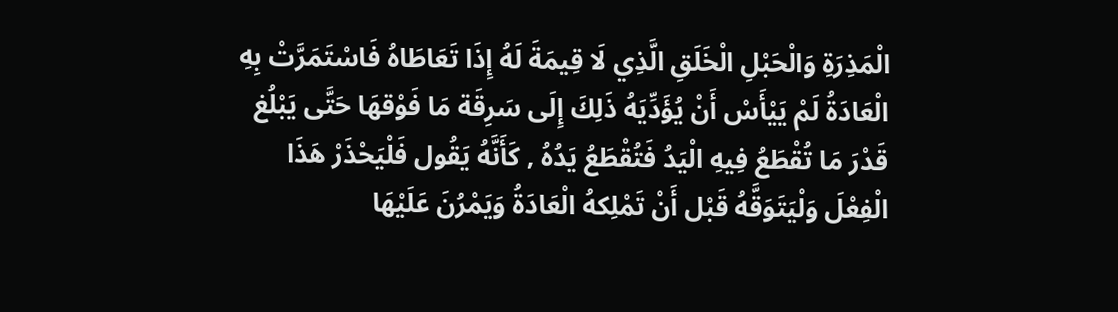الْمَذِرَةِ وَالْحَبْلِ الْخَلَقِ الَّذِي لَا قِيمَةَ لَهُ إِذَا تَعَاطَاهُ فَاسْتَمَرَّتْ بِهِ الْعَادَةُ لَمْ يَيْأَسْ أَنْ يُؤَدِّيَهُ ذَلِكَ إِلَى سَرِقَة مَا فَوْقهَا حَتَّى يَبْلُغ قَدْرَ مَا تُقْطَعُ فِيهِ الْيَدُ فَتُقْطَعُ يَدُهُ , كَأَنَّهُ يَقُول فَلْيَحْذَرْ هَذَا الْفِعْلَ وَلْيَتَوَقَّهُ قَبْل أَنْ تَمْلِكهُ الْعَادَةُ وَيَمْرُنَ عَلَيْهَا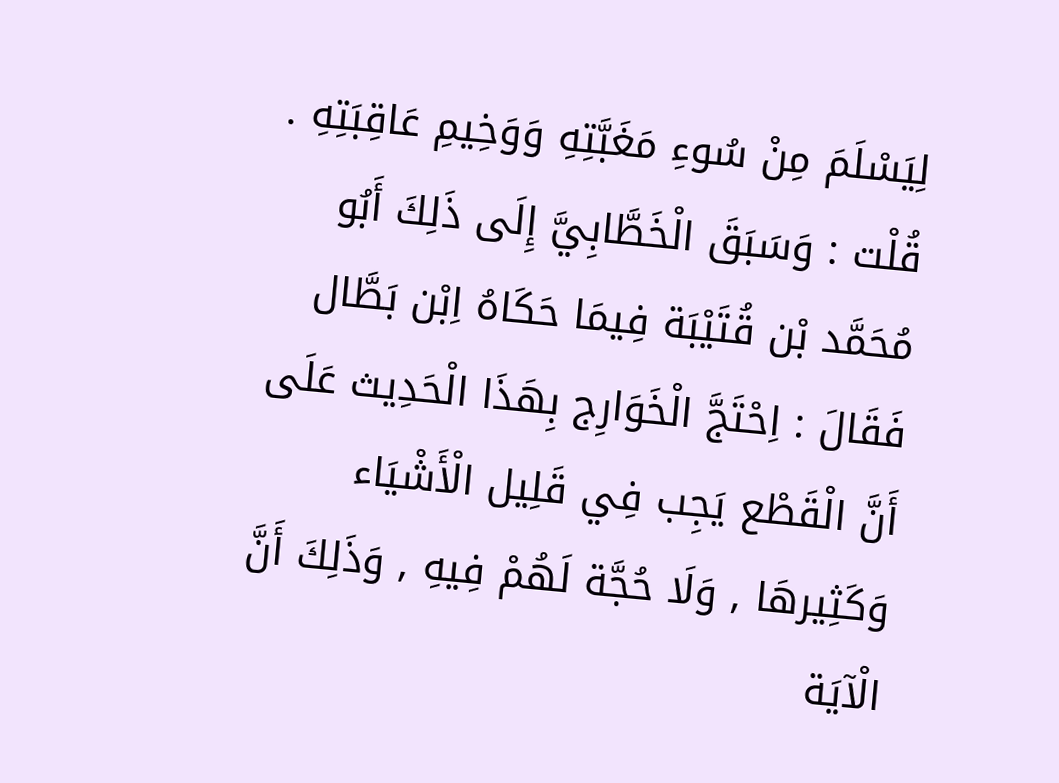لِيَسْلَمَ مِنْ سُوءِ مَغَبَّتِهِ وَوَخِيمِ عَاقِبَتِهِ . قُلْت : وَسَبَقَ الْخَطَّابِيَّ إِلَى ذَلِكَ أَبُو مُحَمَّد بْن قُتَيْبَة فِيمَا حَكَاهُ اِبْن بَطَّال فَقَالَ : اِحْتَجَّ الْخَوَارِج بِهَذَا الْحَدِيث عَلَى أَنَّ الْقَطْع يَجِب فِي قَلِيل الْأَشْيَاء وَكَثِيرهَا , وَلَا حُجَّة لَهُمْ فِيهِ , وَذَلِكَ أَنَّ الْآيَة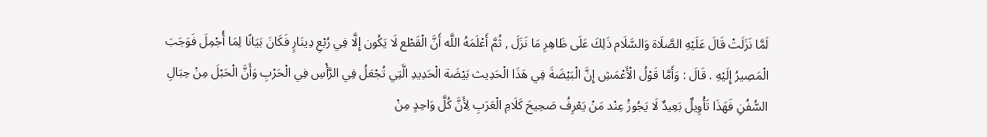لَمَّا نَزَلَتْ قَالَ عَلَيْهِ الصَّلَاة وَالسَّلَام ذَلِكَ عَلَى ظَاهِرِ مَا نَزَلَ , ثُمَّ أَعْلَمَهُ اللَّه أَنَّ الْقَطْع لَا يَكُون إِلَّا فِي رُبْعِ دِينَارٍ فَكَانَ بَيَانًا لِمَا أُجْمِلَ فَوَجَبَ الْمَصِيرُ إِلَيْهِ . قَالَ : وَأَمَّا قَوْلُ الْأَعْمَشِ إِنَّ الْبَيْضَةَ فِي هَذَا الْحَدِيث بَيْضَة الْحَدِيدِ الَّتِي تُجْعَلُ فِي الرَّأْسِ فِي الْحَرْبِ وَأَنَّ الْحَبْلَ مِنْ حِبَالِ السُّفُنِ فَهَذَا تَأْوِيلٌ بَعِيدٌ لَا يَجُوزُ عِنْد مَنْ يَعْرِفُ صَحِيحَ كَلَامِ الْعَرَبِ لِأَنَّ كُلَّ وَاحِدٍ مِنْ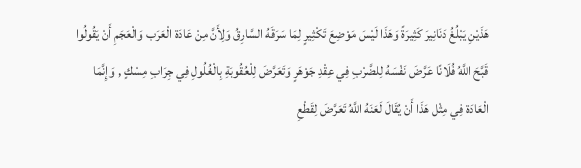هَذَيْنِ يَبْلُغُ دَنَانِيرَ كَثِيرَةً وَهَذَا لَيْسَ مَوْضِعَ تَكْثِيرٍ لِمَا سَرَقَهُ السَّارِقُ وَلِأَنَّ مِنْ عَادَة الْعَرَب وَالْعَجَمِ أَنْ يَقُولُوا قَبَّحَ اللَّهُ فُلَانًا عَرَّضَ نَفْسَهُ لِلضَّرْبِ فِي عِقْدِ جَوْهَرٍ وَتَعَرَّضَ لِلْعُقُوبَةِ بِالْغُلُولِ فِي جِرَابِ مِسْكٍ , وَإِنَّمَا الْعَادَة فِي مِثْل هَذَا أَنْ يُقَالَ لَعَنَهُ اللَّهُ تَعَرَّضَ لِقَطْعِ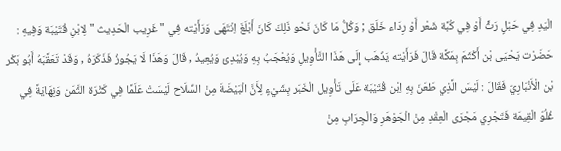الْيَدِ فِي حَبْلٍ رَثٍّ أَوْ فِي كُبَّة شَعْر أَوْ رِدَاء خَلَق ; وَكُلُّ مَا كَانَ نَحْو ذَلِكَ كَانَ أَبْلَغَ اِنْتَهَى وَرَأَيْته فِي " غَرِيب الْحَدِيث " لِابْنِ قُتَيْبَة وَفِيهِ : حَضَرْت يَحْيَى بْن أَكْثَمَ بِمَكَّة قَالَ فَرَأَيْته يَذْهَب إِلَى هَذَا التَّأْوِيلِ وَيُعْجَبُ بِهِ وَيُبْدِئ وَيُعِيدُ , قَالَ وَهَذَا لَا يَجُوزُ فَذَكَرَهُ , وَقَدْ تَعَقَّبَهُ أَبُو بَكْر بْن الْأَنْبَارِيّ فَقَالَ : لَيْسَ الَّذِي طَعَنَ بِهِ اِبْن قُتَيْبَة عَلَى تَأْوِيل الْخَبَر بِشَيْءٍ لِأَنَّ الْبَيْضَةَ مِنْ السِّلَاح لَيْسَتْ عَلَمًا فِي كَثْرَة الثَّمَن وَنِهَايَةً فِي غُلُوّ الْقِيمَة فَتَجْرِي مَجْرَى الْعِقْدِ مِنْ الْجَوْهَرِ وَالْجِرَابِ مِنْ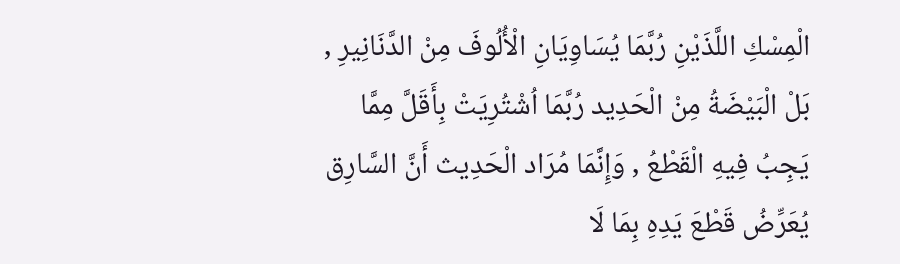الْمِسْكِ اللَّذَيْنِ رُبَّمَا يُسَاوِيَانِ الْأُلُوفَ مِنْ الدَّنَانِيرِ , بَلْ الْبَيْضَةُ مِنْ الْحَدِيد رُبَّمَا اُشْتُرِيَتْ بِأَقَلَّ مِمَّا يَجِبُ فِيهِ الْقَطْعُ , وَإِنَّمَا مُرَاد الْحَدِيث أَنَّ السَّارِق يُعَرِّضُ قَطْعَ يَدِهِ بِمَا لَا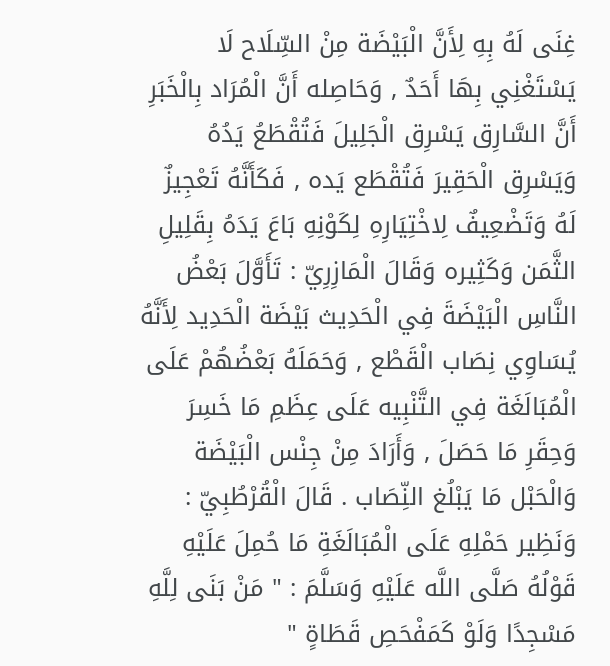غِنَى لَهُ بِهِ لِأَنَّ الْبَيْضَة مِنْ السِّلَاح لَا يَسْتَغْنِي بِهَا أَحَدٌ , وَحَاصِله أَنَّ الْمُرَاد بِالْخَبَرِ أَنَّ السَّارِق يَسْرِق الْجَلِيلَ فَتُقْطَعُ يَدُهُ وَيَسْرِق الْحَقِيرَ فَتُقْطَع يَده , فَكَأَنَّهُ تَعْجِيزٌ لَهُ وَتَضْعِيفٌ لِاخْتِيَارِهِ لِكَوْنِهِ بَاعَ يَدَهُ بِقَلِيلِ الثَّمَن وَكَثِيره وَقَالَ الْمَازِرِيّ : تَأَوَّلَ بَعْضُ النَّاسِ الْبَيْضَةَ فِي الْحَدِيث بَيْضَة الْحَدِيد لِأَنَّهُ يُسَاوِي نِصَاب الْقَطْع , وَحَمَلَهُ بَعْضُهُمْ عَلَى الْمُبَالَغَة فِي التَّنْبِيه عَلَى عِظَمِ مَا خَسِرَ وَحِقَرِ مَا حَصَلَ , وَأَرَادَ مِنْ جِنْس الْبَيْضَة وَالْحَبْل مَا يَبْلُغ النِّصَاب . قَالَ الْقُرْطُبِيّ : وَنَظِير حَمْلِهِ عَلَى الْمُبَالَغَةِ مَا حُمِلَ عَلَيْهِ قَوْلُهُ صَلَّى اللَّه عَلَيْهِ وَسَلَّمَ : " مَنْ بَنَى لِلَّهِ مَسْجِدًا وَلَوْ كَمَفْحَصِ قَطَاةٍ "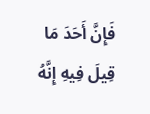فَإِنَّ أَحَدَ مَا قِيلَ فِيهِ إِنَّهُ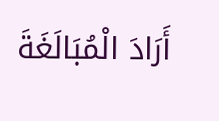أَرَادَ الْمُبَالَغَةَ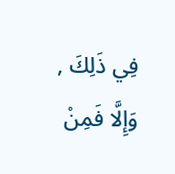فِي ذَلِكَ , وَإِلَّا فَمِنْ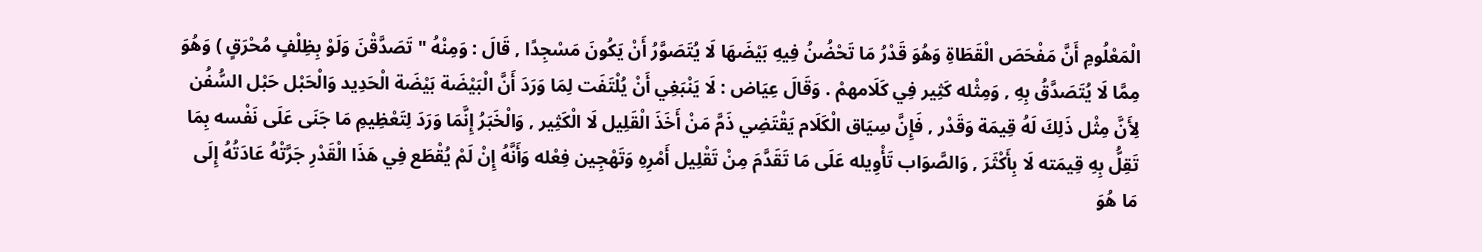الْمَعْلُومِ أَنَّ مَفْحَصَ الْقَطَاةِ وَهُوَ قَدْرُ مَا تَحْضُنُ فِيهِ بَيْضَهَا لَا يُتَصَوَّرُ أَنْ يَكُونَ مَسْجِدًا , قَالَ : وَمِنْهُ " تَصَدَّقْنَ وَلَوْ بِظِلْفٍ مُحْرَقٍ ) وَهُوَ مِمَّا لَا يُتَصَدَّقُ بِهِ , وَمِثْله كَثِير فِي كَلَامهمْ . وَقَالَ عِيَاض : لَا يَنْبَغِي أَنْ يُلْتَفَت لِمَا وَرَدَ أَنَّ الْبَيْضَة بَيْضَة الْحَدِيد وَالْحَبْل حَبْل السُّفُن لِأَنَّ مِثْل ذَلِكَ لَهُ قِيمَة وَقَدْر , فَإِنَّ سِيَاق الْكَلَام يَقْتَضِي ذَمَّ مَنْ أَخَذَ الْقَلِيل لَا الْكَثِير , وَالْخَبَرُ إِنَّمَا وَرَدَ لِتَعْظِيمِ مَا جَنَى عَلَى نَفْسه بِمَا تَقِلُّ بِهِ قِيمَته لَا بِأَكْثَرَ , وَالصَّوَاب تَأْوِيله عَلَى مَا تَقَدَّمَ مِنْ تَقْلِيل أَمْرِهِ وَتَهْجِين فِعْله وَأَنَّهُ إِنْ لَمْ يُقْطَع فِي هَذَا الْقَدْرِ جَرَّتْهُ عَادَتُهُ إِلَى مَا هُوَ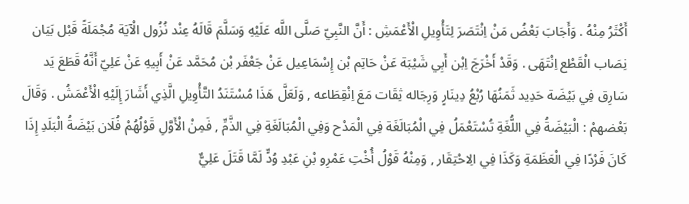أَكْثَرُ مِنْهُ . وَأَجَابَ بَعْضُ مَنْ اِنْتَصَرَ لِتَأْوِيلِ الْأَعْمَشِ : أَنَّ النَّبِيّ صَلَّى اللَّه عَلَيْهِ وَسَلَّمَ قَالَهُ عِنْد نُزُول الْآيَة مُجْمَلَةً قَبْل بَيَان نِصَاب الْقَطْع اِنْتَهَى . وَقَدْ أَخْرَجَ اِبْن أَبِي شَيْبَة عَنْ حَاتِم بْن إِسْمَاعِيل عَنْ جَعْفَر بْن مُحَمَّد عَنْ أَبِيهِ عَنْ عَلِيّ أَنَّهُ قَطَعَ يَد سَارِق فِي بَيْضَة حَدِيد ثَمَنُهَا رُبْعُ دِينَارٍ وَرِجَاله ثِقَات مَعَ اِنْقِطَاعه , وَلَعَلَّ هَذَا مُسْتَنَدُ التَّأْوِيلِ الَّذِي أَشَارَ إِلَيْهِ الْأَعْمَشُ . وَقَالَ بَعْضهمْ : الْبَيْضَةُ فِي اللُّغَةِ تُسْتَعْمَلُ فِي الْمُبَالَغَة فِي الْمَدْح وَفِي الْمُبَالَغَةِ فِي الذَّمِّ , فَمِنْ الْأَوَّلِ قَوْلُهُمْ فُلَان بَيْضَةُ الْبَلَدِ إِذَا كَانَ فَرْدًا فِي الْعَظَمَةِ وَكَذَا فِي الِاحْتِقَار , وَمِنْهُ قَوْلُ أُخْتِ عَمْرِو بْنِ عَبْدِ وُدٍّ لَمَّا قَتَلَ عَلِيٌّ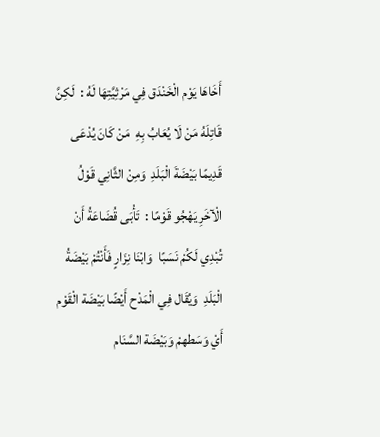أَخَاهَا يَوْم الْخَنْدَق فِي مَرْثِيَّتِهَا لَهُ :  لَكِنَّ قَاتِلَهُ مَنْ لَا يُعَابُ بِهِ  مَنْ كَانَ يُدْعَى قَدِيمًا بَيْضَةَ الْبَلَدِ  وَمِنْ الثَّانِي قَوْلُ الْآخَرِ يَهْجُو قَوْمًا :  تَأْبَى قُضَاعَةُ أَنْ تُبْدِي لَكُمْ نَسَبًا  وَابْنَا نِزَارٍ فَأَنْتُمْ بَيْضَةُ الْبَلَدِ  وَيُقَال فِي الْمَدْح أَيْضًا بَيْضَة الْقَوْم أَيْ وَسَطهمْ وَبَيْضَة السَّنَام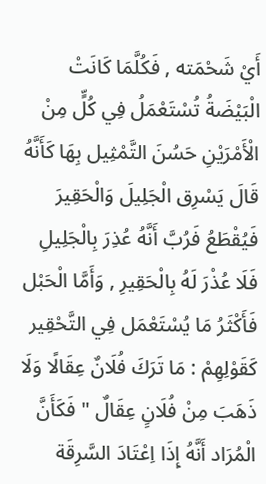أَيْ شَحْمَته , فَكُلَّمَا كَانَتْ الْبَيْضَةُ تُسْتَعْمَلُ فِي كُلٍّ مِنْ الْأَمْرَيْنِ حَسُنَ التَّمْثِيل بِهَا كَأَنَّهُ قَالَ يَسْرِق الْجَلِيلَ وَالْحَقِيرَ فَيُقْطَعُ فَرُبَّ أَنَّهُ عُذِرَ بِالْجَلِيلِ فَلَا عُذْرَ لَهُ بِالْحَقِيرِ , وَأَمَّا الْحَبْل فَأَكْثَرُ مَا يُسْتَعْمَل فِي التَّحْقِير كَقَوْلِهِمْ : مَا تَرَكَ فُلَانٌ عِقَالًا وَلَا ذَهَبَ مِنْ فُلَانٍ عِقَالٌ " فَكَأَنَّ الْمُرَاد أَنَّهُ إِذَا اِعْتَادَ السَّرِقَة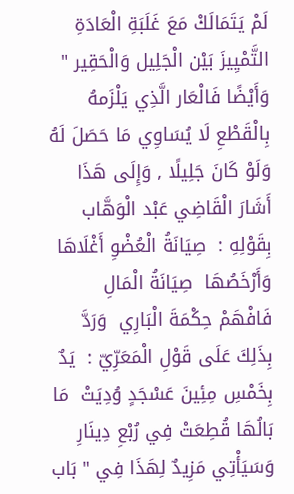لَمْ يَتَمَالَكْ مَعَ غَلَبَةِ الْعَادَةِ التَّمْيِيزَ بَيْن الْجَلِيل وَالْحَقِير " وَأَيْضًا فَالْعَار الَّذِي يَلْزَمهُ بِالْقَطْعِ لَا يُسَاوِي مَا حَصَلَ لَهُ وَلَوْ كَانَ جَلِيلًا , وَإِلَى هَذَا أَشَارَ الْقَاضِي عَبْد الْوَهَّاب بِقَوْلِهِ :  صِيَانَةُ الْعُضْوِ أَغْلَاهَا وَأَرْخَصُهَا  صِيَانَةُ الْمَالِ فَافْهَمْ حِكْمَةَ الْبَارِي  وَرَدَّ بِذَلِكَ عَلَى قَوْلِ الْمَعَرِّيّ :  يَدٌ بِخَمْسِ مِئِينَ عَسْجَدٍ وُدِيَتْ  مَا بَالُهَا قُطِعَتْ فِي رُبْعِ دِينَارِ  وَسَيَأْتِي مَزِيدٌ لِهَذَا فِي " بَاب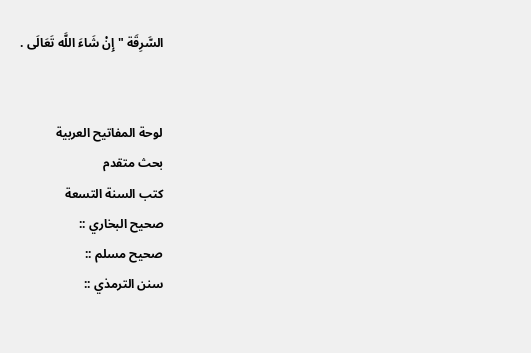السَّرِقَة " إِنْ شَاءَ اللَّه تَعَالَى .


لوحة المفاتيح العربية
بحث متقدم
كتب السنة التسعة
صحيح البخاري ::
صحيح مسلم ::
سنن الترمذي ::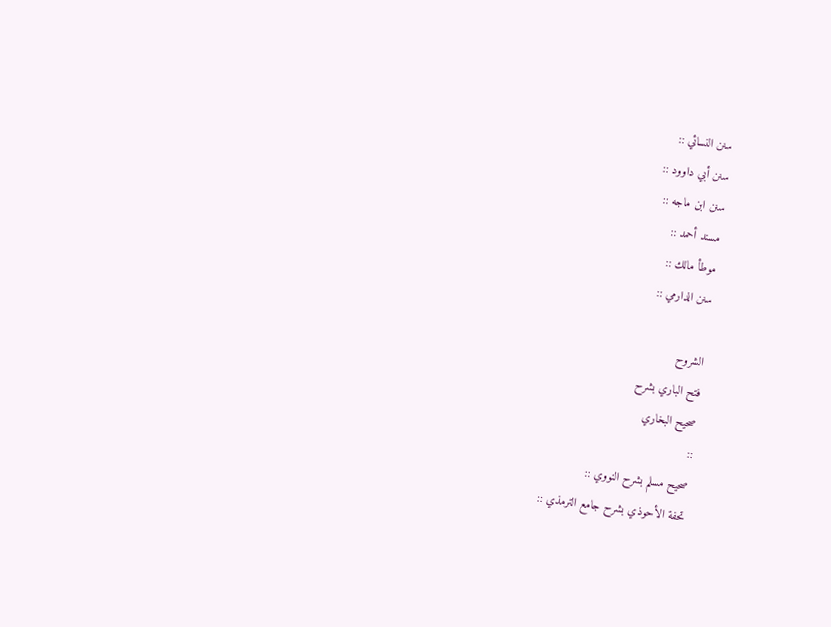سنن النسائي ::
سنن أبي داوود ::
سنن ابن ماجه ::
مسند أحمد ::
موطأ مالك ::
سنن الدارمي ::

الشروح
فتح الباري بشرح
صحيح البخاري
::
صحيح مسلم بشرح النووي ::
تحفة الأحوذي بشرح جامع الترمذي ::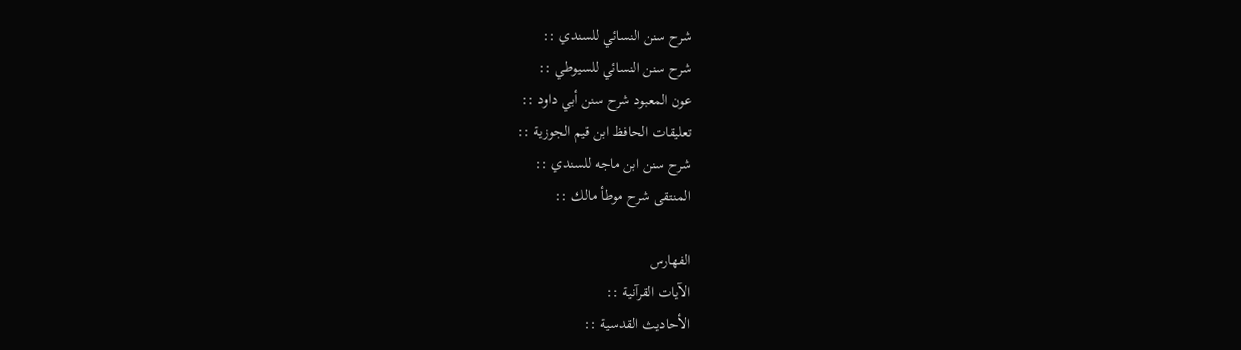شرح سنن النسائي للسندي ::
شرح سنن النسائي للسيوطي ::
عون المعبود شرح سنن أبي داود ::
تعليقات الحافظ ابن قيم الجوزية ::
شرح سنن ابن ماجه للسندي ::
المنتقى شرح موطأ مالك ::

الفهارس
الآيات القرآنية ::
الأحاديث القدسية ::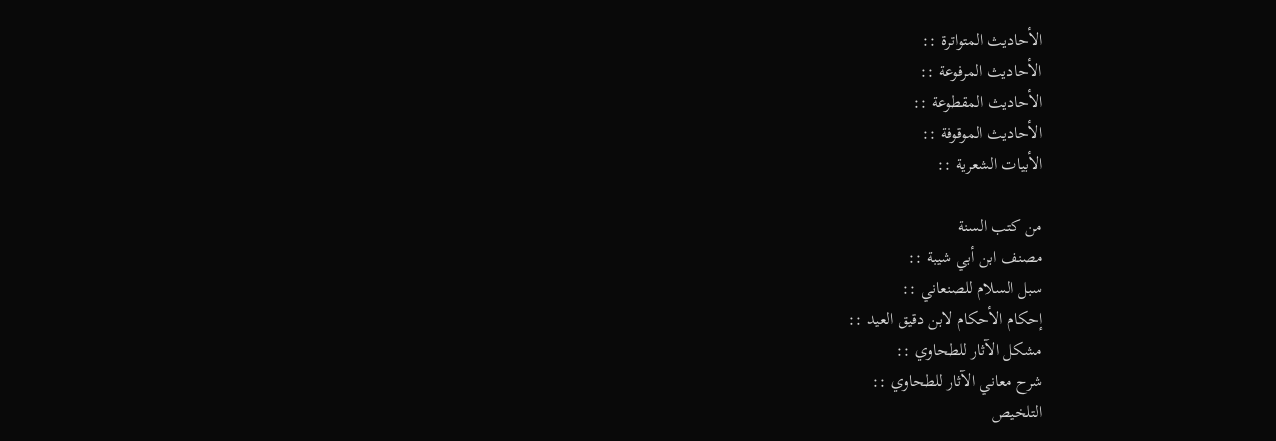الأحاديث المتواترة ::
الأحاديث المرفوعة ::
الأحاديث المقطوعة ::
الأحاديث الموقوفة ::
الأبيات الشعرية ::

من كتب السنة
مصنف ابن أبي شيبة ::
سبل السلام للصنعاني ::
إحكام الأحكام لابن دقيق العيد ::
مشكل الآثار للطحاوي ::
شرح معاني الآثار للطحاوي ::
التلخيص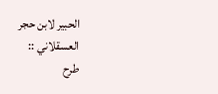الحبير لابن حجر العسقلاني ::
طرح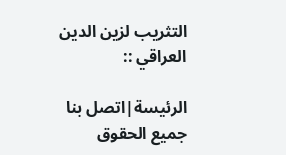التثريب لزين الدين العراقي ::

الرئيسة|اتصل بنا
جميع الحقوق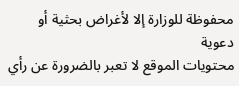محفوظة للوزارة إلا لأغراض بحثية أو دعوية
محتويات الموقع لا تعبر بالضرورة عن رأي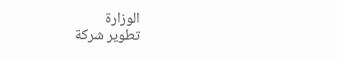الوزارة
تطوير شركة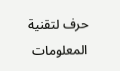حرف لتقنية المعلومات